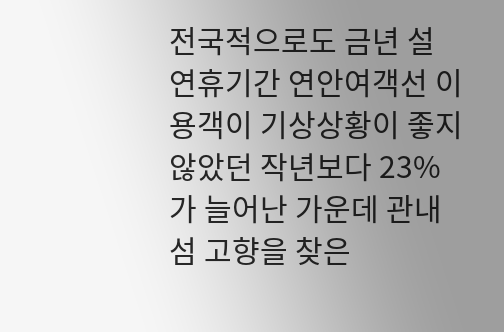전국적으로도 금년 설 연휴기간 연안여객선 이용객이 기상상황이 좋지 않았던 작년보다 23%가 늘어난 가운데 관내 섬 고향을 찾은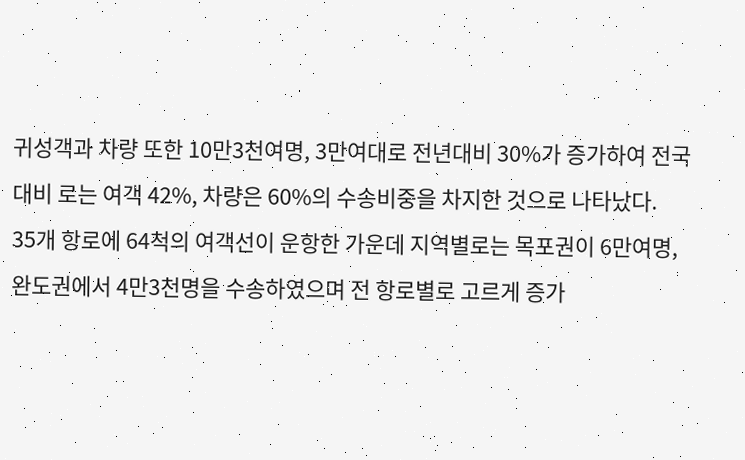귀성객과 차량 또한 10만3천여명, 3만여대로 전년대비 30%가 증가하여 전국대비 로는 여객 42%, 차량은 60%의 수송비중을 차지한 것으로 나타났다.
35개 항로에 64척의 여객선이 운항한 가운데 지역별로는 목포권이 6만여명, 완도권에서 4만3천명을 수송하였으며 전 항로별로 고르게 증가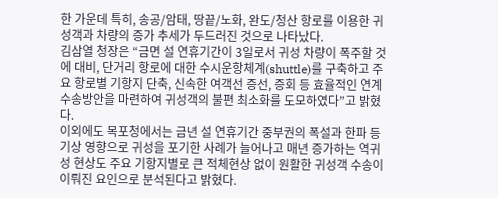한 가운데 특히, 송공/암태, 땅끝/노화, 완도/청산 항로를 이용한 귀성객과 차량의 증가 추세가 두드러진 것으로 나타났다.
김삼열 청장은 “금면 설 연휴기간이 3일로서 귀성 차량이 폭주할 것에 대비, 단거리 항로에 대한 수시운항체계(shuttle)를 구축하고 주요 항로별 기항지 단축, 신속한 여객선 증선, 증회 등 효율적인 연계 수송방안을 마련하여 귀성객의 불편 최소화를 도모하였다”고 밝혔다.
이외에도 목포청에서는 금년 설 연휴기간 중부권의 폭설과 한파 등 기상 영향으로 귀성을 포기한 사례가 늘어나고 매년 증가하는 역귀성 현상도 주요 기항지별로 큰 적체현상 없이 원활한 귀성객 수송이 이뤄진 요인으로 분석된다고 밝혔다.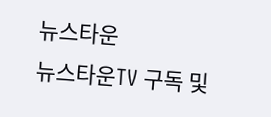뉴스타운
뉴스타운TV 구독 및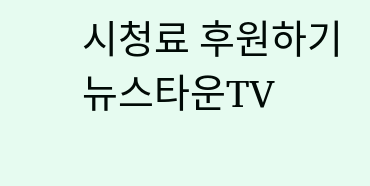시청료 후원하기
뉴스타운TV